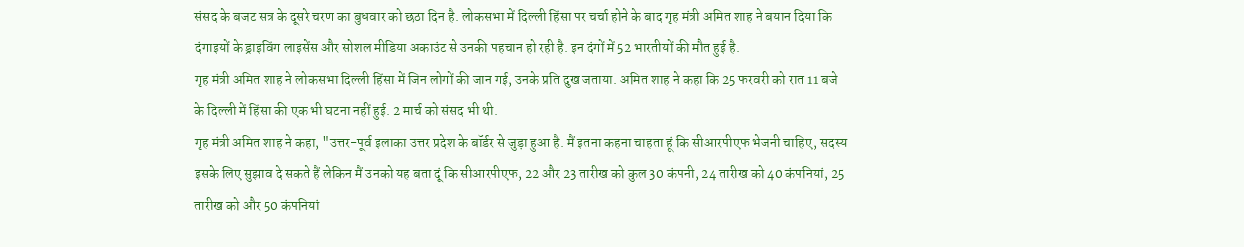संसद के बजट सत्र के दूसरे चरण का बुधवार को छठा दिन है. लोकसभा में दिल्ली हिंसा पर चर्चा होने के बाद गृह मंत्री अमित शाह ने बयान दिया कि दंगाइयों के ड्राइविंग लाइसेंस और सोशल मीडिया अकाउंट से उनकी पहचान हो रही है. इन दंगों में 52 भारतीयों की मौत हुई है.
गृह मंत्री अमित शाह ने लोकसभा दिल्ली हिंसा में जिन लोगों की जान गई, उनके प्रति दुख जताया. अमित शाह ने कहा कि 25 फरवरी को रात 11 बजे के दिल्ली में हिंसा की एक भी घटना नहीं हुई. 2 मार्च को संसद भी थी.
गृह मंत्री अमित शाह ने कहा, "उत्तर-पूर्व इलाका उत्तर प्रदेश के बॉर्डर से जुड़ा हुआ है. मैं इतना कहना चाहता हूं कि सीआरपीएफ भेजनी चाहिए, सदस्य इसके लिए सुझाव दे सकते हैं लेकिन मैं उनको यह बता दूं कि सीआरपीएफ, 22 और 23 तारीख को कुल 30 कंपनी, 24 तारीख को 40 कंपनियां, 25 तारीख को और 50 कंपनियां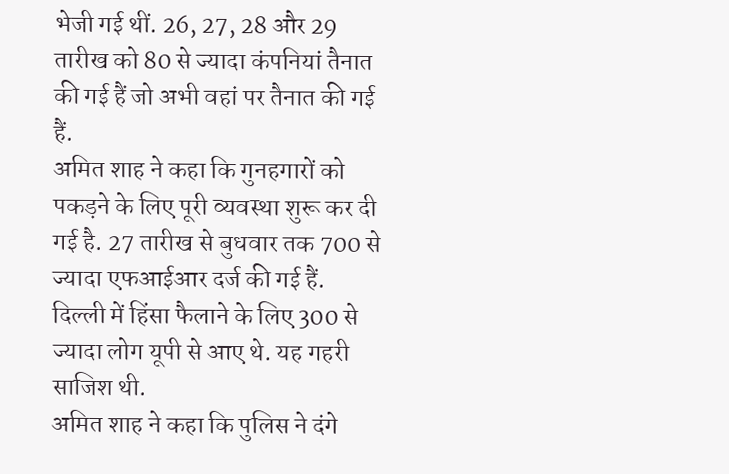भेजी गई थीं. 26, 27, 28 और 29 तारीख को 80 से ज्यादा कंपनियां तैनात की गई हैं जो अभी वहां पर तैनात की गई हैं.
अमित शाह ने कहा कि गुनहगारों को पकड़ने के लिए पूरी व्यवस्था शुरू कर दी गई है. 27 तारीख से बुधवार तक 700 से ज्यादा एफआईआर दर्ज की गई हैं. दिल्ली में हिंसा फैलाने के लिए 300 से ज्यादा लोग यूपी से आए थे. यह गहरी साजिश थी.
अमित शाह ने कहा कि पुलिस ने दंगे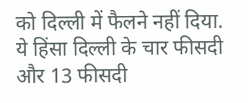को दिल्ली में फैलने नहीं दिया. ये हिंसा दिल्ली के चार फीसदी और 13 फीसदी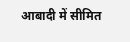आबादी में सीमित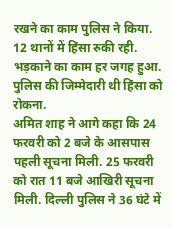रखने का काम पुलिस ने किया. 12 थानों में हिंसा रुकी रही. भड़काने का काम हर जगह हुआ. पुलिस की जिम्मेदारी थी हिंसा को रोकना.
अमित शाह ने आगे कहा कि 24 फरवरी को 2 बजे के आसपास पहली सूचना मिली. 25 फरवरी को रात 11 बजे आखिरी सूचना मिली. दिल्ली पुलिस ने 36 घंटे में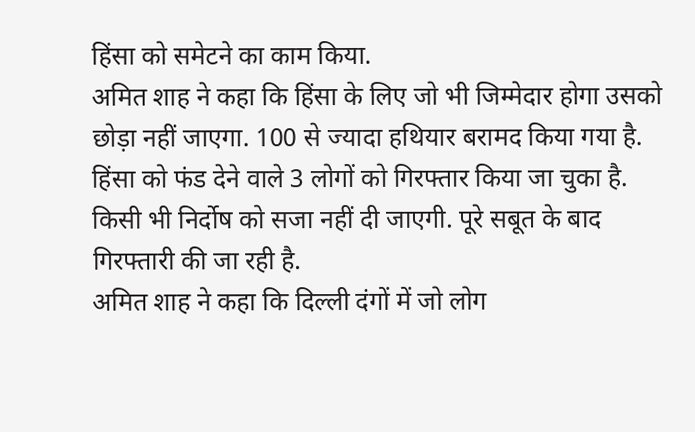हिंसा को समेटने का काम किया.
अमित शाह ने कहा कि हिंसा के लिए जो भी जिम्मेदार होगा उसको छोड़ा नहीं जाएगा. 100 से ज्यादा हथियार बरामद किया गया है. हिंसा को फंड देने वाले 3 लोगों को गिरफ्तार किया जा चुका है. किसी भी निर्दोष को सजा नहीं दी जाएगी. पूरे सबूत के बाद गिरफ्तारी की जा रही है.
अमित शाह ने कहा कि दिल्ली दंगों में जो लोग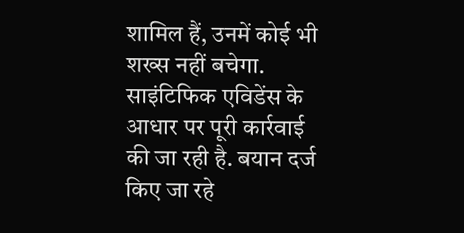शामिल हैं, उनमें कोई भी शख्स नहीं बचेगा. साइंटिफिक एविडेंस के आधार पर पूरी कार्रवाई की जा रही है. बयान दर्ज किए जा रहे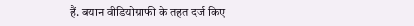हैं. बयान वीडियोग्राफी के तहत दर्ज किए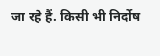जा रहे हैं. किसी भी निर्दोष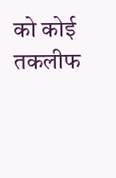को कोई तकलीफ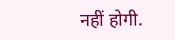नहीं होगी.